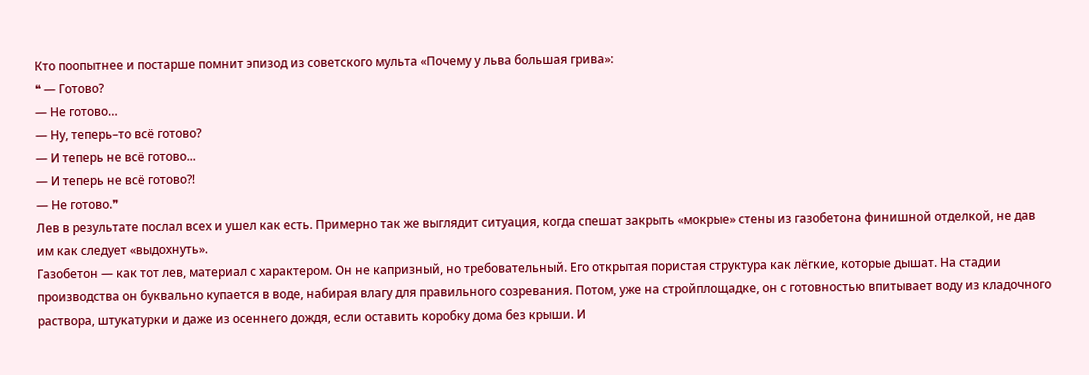Кто поопытнее и постарше помнит эпизод из советского мульта «Почему у льва большая грива»:
❝ — Готово?
— Не готово…
— Ну, теперь–то всё готово?
— И теперь не всё готово...
— И теперь не всё готово?!
— Не готово.❞
Лев в результате послал всех и ушел как есть. Примерно так же выглядит ситуация, когда спешат закрыть «мокрые» стены из газобетона финишной отделкой, не дав им как следует «выдохнуть».
Газобетон — как тот лев, материал с характером. Он не капризный, но требовательный. Его открытая пористая структура как лёгкие, которые дышат. На стадии производства он буквально купается в воде, набирая влагу для правильного созревания. Потом, уже на стройплощадке, он с готовностью впитывает воду из кладочного раствора, штукатурки и даже из осеннего дождя, если оставить коробку дома без крыши. И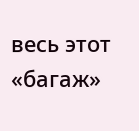весь этот «багаж»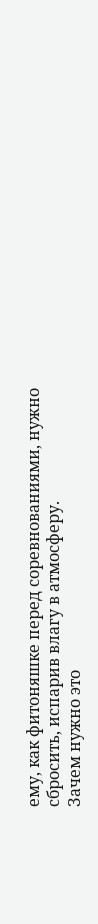ему, как фитоняшке перед соревнованиями, нужно сбросить, испарив влагу в атмосферу.
Зачем нужно это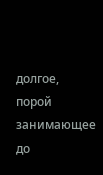долгое, порой занимающее до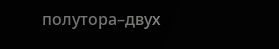полутора–двух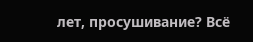лет, просушивание? Всё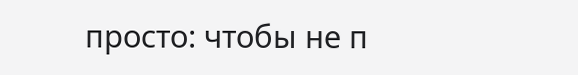просто: чтобы не п